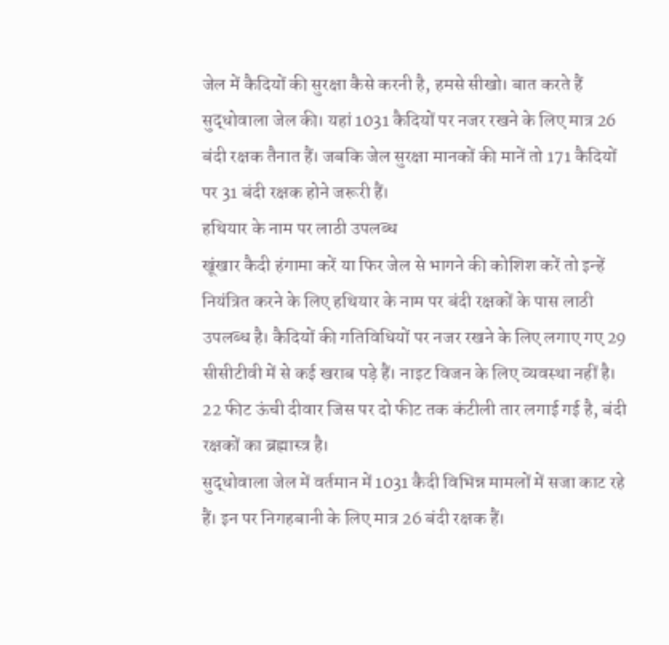जेल में कैदियों की सुरक्षा कैसे करनी है, हमसे सीखो। बात करते हैं सुद्धोवाला जेल की। यहां 1031 कैदियों पर नजर रखने के लिए मात्र 26 बंदी रक्षक तैनात हैं। जबकि जेल सुरक्षा मानकों की मानें तो 171 कैदियों पर 31 बंदी रक्षक होने जरूरी हैं।
हथियार के नाम पर लाठी उपलब्ध
खूंखार कैदी हंगामा करें या फिर जेल से भागने की कोशिश करें तो इन्हें नियंत्रित करने के लिए हथियार के नाम पर बंदी रक्षकों के पास लाठी उपलब्ध है। कैदियों की गतिविधियों पर नजर रखने के लिए लगाए गए 29 सीसीटीवी में से कई खराब पड़े हैं। नाइट विजन के लिए व्यवस्था नहीं है। 22 फीट ऊंची दीवार जिस पर दो फीट तक कंटीली तार लगाई गई है, बंदी रक्षकों का ब्रह्मास्त्र है।
सुद्धोवाला जेल में वर्तमान में 1031 कैदी विभिन्न मामलों में सजा काट रहे हैं। इन पर निगहबानी के लिए मात्र 26 बंदी रक्षक हैं।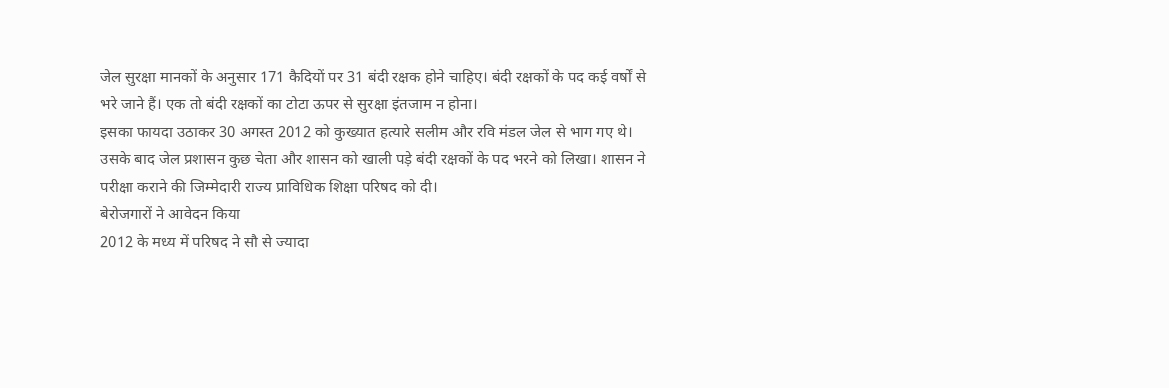जेल सुरक्षा मानकों के अनुसार 171 कैदियों पर 31 बंदी रक्षक होने चाहिए। बंदी रक्षकों के पद कई वर्षों से भरे जाने हैं। एक तो बंदी रक्षकों का टोटा ऊपर से सुरक्षा इंतजाम न होना।
इसका फायदा उठाकर 30 अगस्त 2012 को कुख्यात हत्यारे सलीम और रवि मंडल जेल से भाग गए थे। उसके बाद जेल प्रशासन कुछ चेता और शासन को खाली पड़े बंदी रक्षकों के पद भरने को लिखा। शासन ने परीक्षा कराने की जिम्मेदारी राज्य प्राविधिक शिक्षा परिषद को दी।
बेरोजगारों ने आवेदन किया
2012 के मध्य में परिषद ने सौ से ज्यादा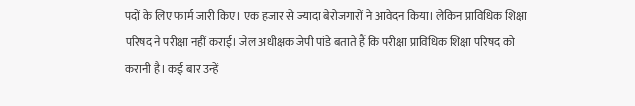पदों के लिए फार्म जारी किए। एक हजार से ज्यादा बेरोजगारों ने आवेदन किया। लेकिन प्राविधिक शिक्षा परिषद ने परीक्षा नहीं कराई। जेल अधीक्षक जेपी पांडे बताते हैं कि परीक्षा प्राविधिक शिक्षा परिषद को करानी है। कई बार उन्हें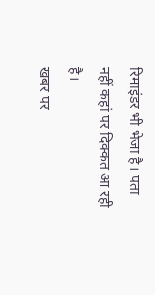रिमाइंडर भी भेजा है। पता नहीं कहां पर दिक्कत आ रही है।
खबर पर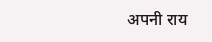अपनी राय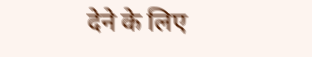देने के लिए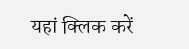यहां क्लिक करें